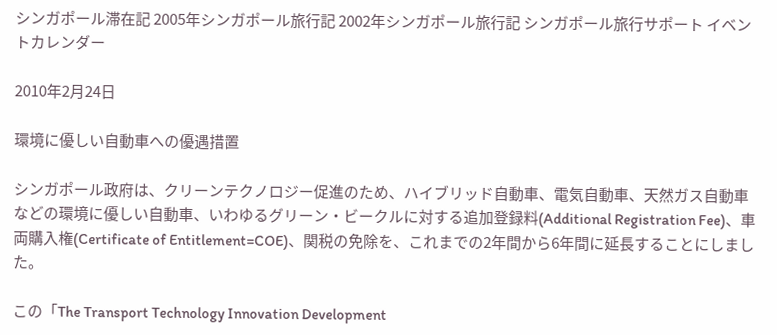シンガポール滞在記 2005年シンガポール旅行記 2002年シンガポール旅行記 シンガポール旅行サポート イベントカレンダー

2010年2月24日

環境に優しい自動車への優遇措置

シンガポール政府は、クリーンテクノロジー促進のため、ハイブリッド自動車、電気自動車、天然ガス自動車などの環境に優しい自動車、いわゆるグリーン・ビークルに対する追加登録料(Additional Registration Fee)、車両購入権(Certificate of Entitlement=COE)、関税の免除を、これまでの2年間から6年間に延長することにしました。

この「The Transport Technology Innovation Development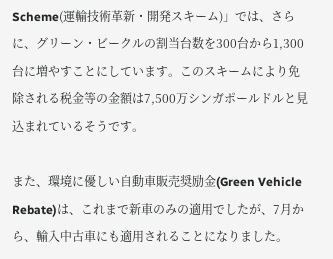Scheme(運輸技術革新・開発スキーム)」では、さらに、グリーン・ビークルの割当台数を300台から1,300台に増やすことにしています。このスキームにより免除される税金等の金額は7,500万シンガポールドルと見込まれているそうです。

また、環境に優しい自動車販売奨励金(Green Vehicle Rebate)は、これまで新車のみの適用でしたが、7月から、輸入中古車にも適用されることになりました。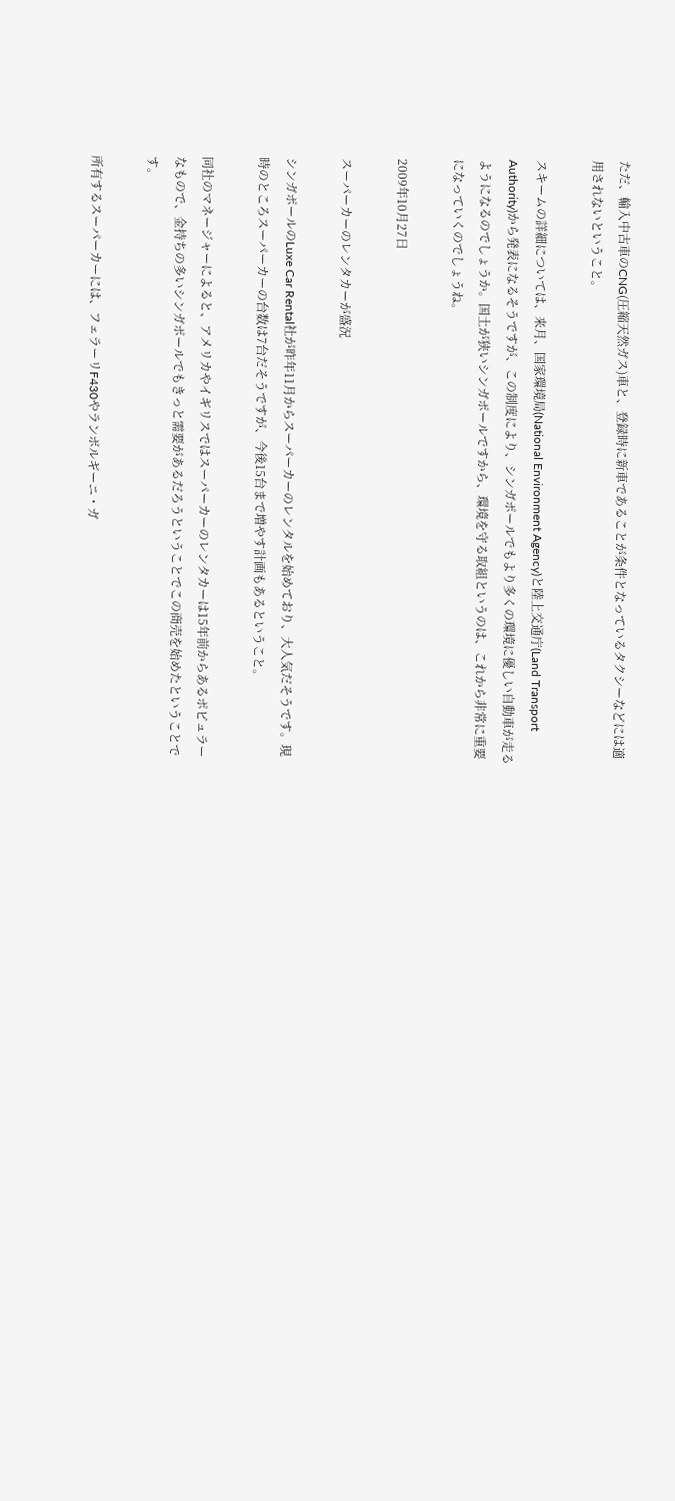ただ、輸入中古車のCNG(圧縮天然ガス)車と、登録時に新車であることが条件となっているタクシーなどには適用されないということ。

スキームの詳細については、来月、国家環境局(National Environment Agency)と陸上交通庁(Land Transport Authority)から発表になるそうですが、この制度により、シンガポールでもより多くの環境に優しい自動車が走るようになるのでしょうか。国土が狭いシンガポールですから、環境を守る取組というのは、これから非常に重要になっていくのでしょうね。

2009年10月27日

スーパーカーのレンタカーが盛況

シンガポールのLuxe Car Rental社が昨年11月からスーパーカーのレンタルを始めており、大人気だそうです。現時のところスーパーカーの台数は7台だそうですが、今後15台まで増やす計画もあるということ。

同社のマネージャーによると、アメリカやイギリスではスーパーカーのレンタカーは15年前からあるポピュラーなもので、金持ちの多いシンガポールでもきっと需要があるだろうということでこの商売を始めたということです。

所有するスーパーカーには、フェラーリF430やランボルギーニ・ガ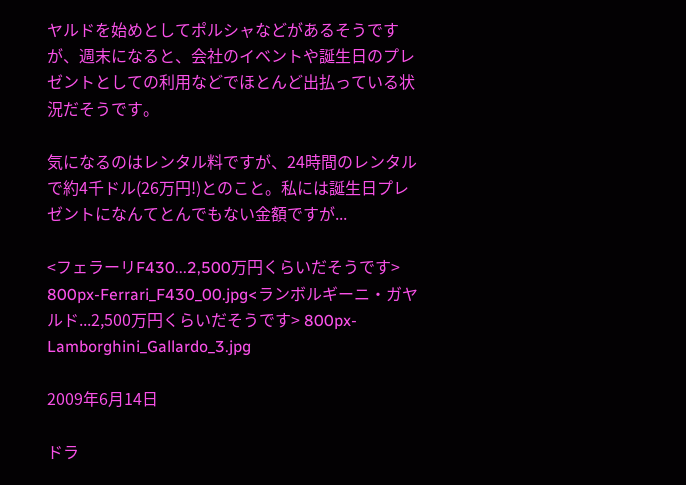ヤルドを始めとしてポルシャなどがあるそうですが、週末になると、会社のイベントや誕生日のプレゼントとしての利用などでほとんど出払っている状況だそうです。

気になるのはレンタル料ですが、24時間のレンタルで約4千ドル(26万円!)とのこと。私には誕生日プレゼントになんてとんでもない金額ですが...

<フェラーリF430...2,500万円くらいだそうです> 800px-Ferrari_F430_00.jpg<ランボルギーニ・ガヤルド...2,500万円くらいだそうです> 800px-Lamborghini_Gallardo_3.jpg

2009年6月14日

ドラ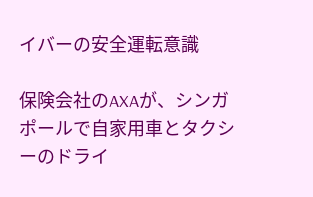イバーの安全運転意識

保険会社のAXAが、シンガポールで自家用車とタクシーのドライ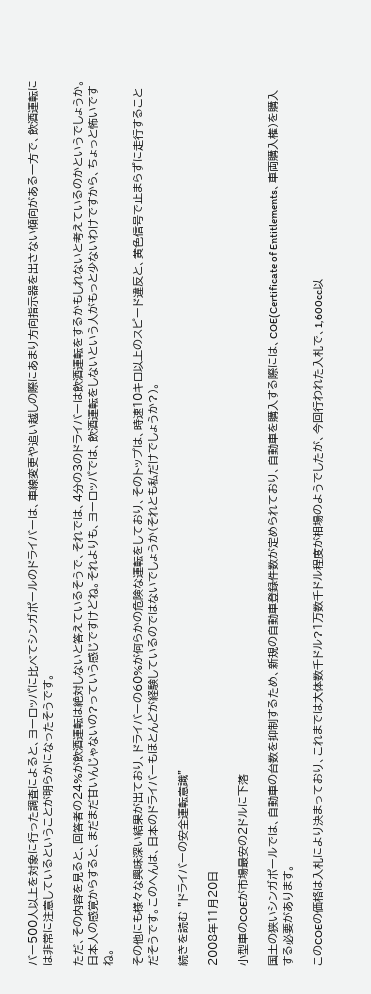バー500人以上を対象に行った調査によると、ヨーロッパに比べてシンガポールのドライバーは、車線変更や追い越しの際にあまり方向指示器を出さない傾向がある一方で、飲酒運転には非常に注意しているということが明らかになったそうです。

ただ、その内容を見ると、回答者の24%が飲酒運転は絶対しないと答えているそうで、それでは、4分の3のドライバーは飲酒運転をするかもしれないと考えているのかというでしょうか。日本人の感覚からすると、まだまだ甘いんじゃないの?っていう感じですけどね。それよりも、ヨーロッパでは、飲酒運転をしないという人がもっと少ないわけですから、ちょっと怖いですね。

その他にも様々な興味深い結果が出ており、ドライバーの60%が何らかの危険な運転をしており、そのトップは、時速10キロ以上のスピード違反と、黄色信号で止まらずに走行することだそうです。このへんは、日本のドライバーもほとんどが経験しているのではないでしょうか(それとも私だけでしょうか?)。

続きを読む "ドライバーの安全運転意識"

2008年11月20日

小型車のCOEが市場最安の2ドルに下落

国土の狭いシンガポールでは、自動車の台数を抑制するため、新規の自動車登録件数が定められており、自動車を購入する際には、COE(Certificate of Entitlements、車両購入権)を購入する必要があります。

このCOEの価格は入札により決まっており、これまでは大体数千ドル?1万数千ドル程度が相場のようでしたが、今回行われた入札で、1,600cc以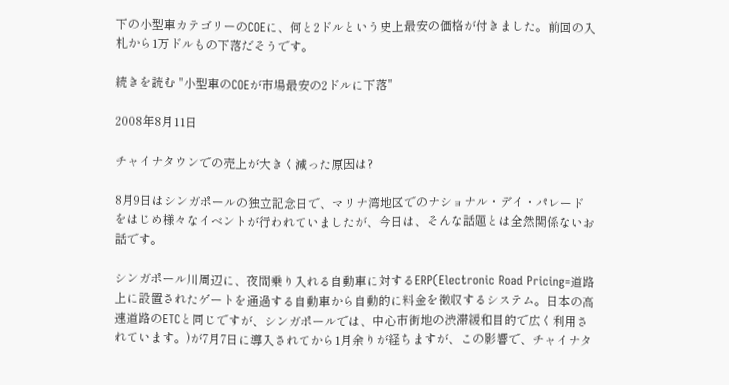下の小型車カテゴリーのCOEに、何と2ドルという史上最安の価格が付きました。前回の入札から1万ドルもの下落だそうです。

続きを読む "小型車のCOEが市場最安の2ドルに下落"

2008年8月11日

チャイナタウンでの売上が大きく減った原因は?

8月9日はシンガポールの独立記念日で、マリナ湾地区でのナショナル・デイ・パレードをはじめ様々なイベントが行われていましたが、今日は、そんな話題とは全然関係ないお話です。

シンガポール川周辺に、夜間乗り入れる自動車に対するERP(Electronic Road Pricing=道路上に設置されたゲートを通過する自動車から自動的に料金を徴収するシステム。日本の高速道路のETCと同じですが、シンガポールでは、中心市街地の渋滞緩和目的で広く利用されています。)が7月7日に導入されてから1月余りが経ちますが、この影響で、チャイナタ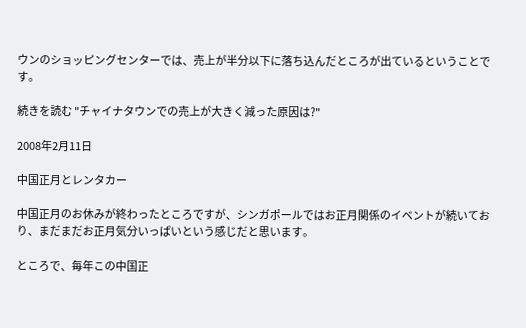ウンのショッピングセンターでは、売上が半分以下に落ち込んだところが出ているということです。

続きを読む "チャイナタウンでの売上が大きく減った原因は?"

2008年2月11日

中国正月とレンタカー

中国正月のお休みが終わったところですが、シンガポールではお正月関係のイベントが続いており、まだまだお正月気分いっぱいという感じだと思います。

ところで、毎年この中国正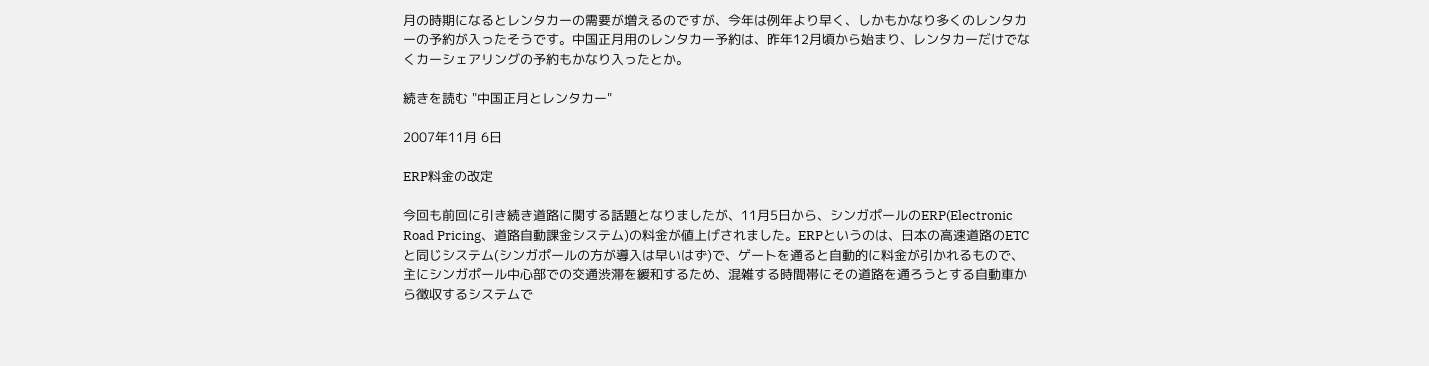月の時期になるとレンタカーの需要が増えるのですが、今年は例年より早く、しかもかなり多くのレンタカーの予約が入ったそうです。中国正月用のレンタカー予約は、昨年12月頃から始まり、レンタカーだけでなくカーシェアリングの予約もかなり入ったとか。

続きを読む "中国正月とレンタカー"

2007年11月 6日

ERP料金の改定

今回も前回に引き続き道路に関する話題となりましたが、11月5日から、シンガポールのERP(Electronic Road Pricing、道路自動課金システム)の料金が値上げされました。ERPというのは、日本の高速道路のETCと同じシステム(シンガポールの方が導入は早いはず)で、ゲートを通ると自動的に料金が引かれるもので、主にシンガポール中心部での交通渋滞を緩和するため、混雑する時間帯にその道路を通ろうとする自動車から徴収するシステムで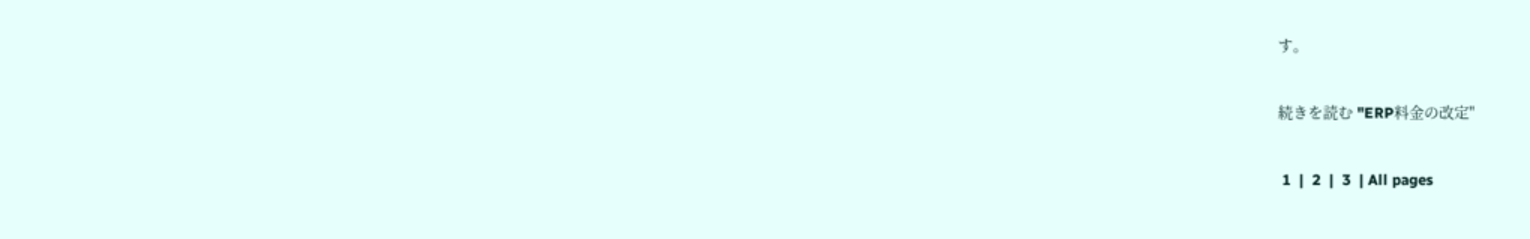す。

続きを読む "ERP料金の改定"

 1  |  2  |  3  | All pages